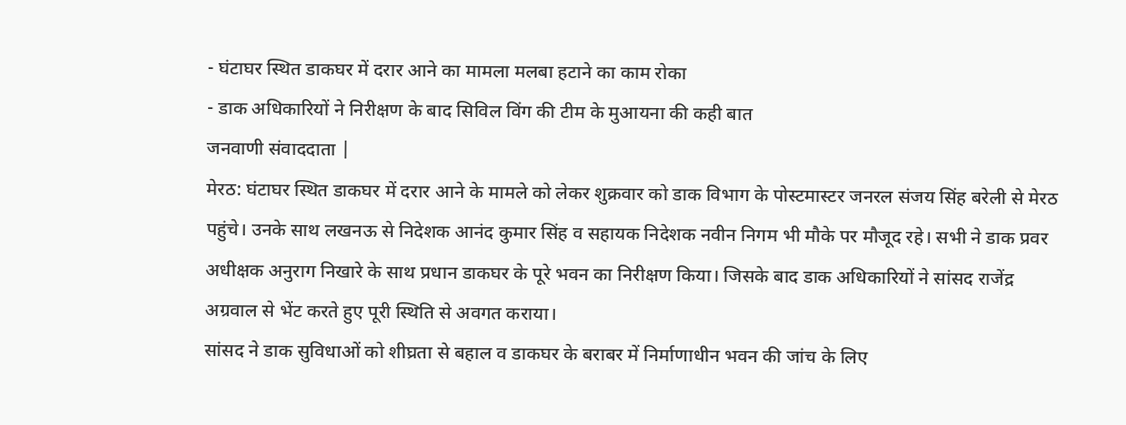- घंटाघर स्थित डाकघर में दरार आने का मामला मलबा हटाने का काम रोका
- डाक अधिकारियों ने निरीक्षण के बाद सिविल विंग की टीम के मुआयना की कही बात
जनवाणी संवाददाता |
मेरठ: घंटाघर स्थित डाकघर में दरार आने के मामले को लेकर शुक्रवार को डाक विभाग के पोस्टमास्टर जनरल संजय सिंह बरेली से मेरठ पहुंचे। उनके साथ लखनऊ से निदेशक आनंद कुमार सिंह व सहायक निदेशक नवीन निगम भी मौके पर मौजूद रहे। सभी ने डाक प्रवर अधीक्षक अनुराग निखारे के साथ प्रधान डाकघर के पूरे भवन का निरीक्षण किया। जिसके बाद डाक अधिकारियों ने सांसद राजेंद्र अग्रवाल से भेंट करते हुए पूरी स्थिति से अवगत कराया।
सांसद ने डाक सुविधाओं को शीघ्रता से बहाल व डाकघर के बराबर में निर्माणाधीन भवन की जांच के लिए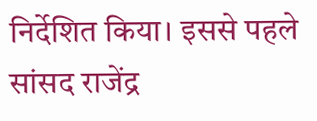निर्देशित किया। इससे पहले सांसद राजेंद्र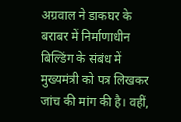अग्रवाल ने डाकघर के बराबर में निर्माणाधीन बिल्डिंग के संबंध में मुख्यमंत्री को पत्र लिखकर जांच की मांग की है। वहीं,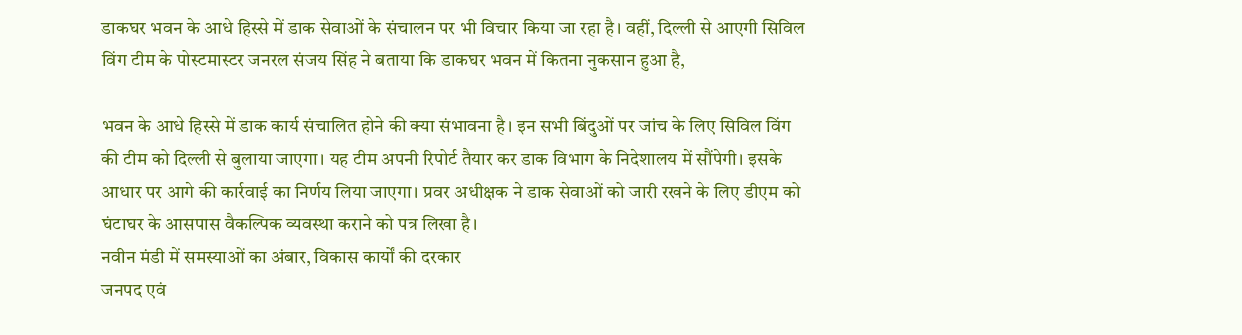डाकघर भवन के आधे हिस्से में डाक सेवाओं के संचालन पर भी विचार किया जा रहा है। वहीं, दिल्ली से आएगी सिविल विंग टीम के पोस्टमास्टर जनरल संजय सिंह ने बताया कि डाकघर भवन में कितना नुकसान हुआ है,

भवन के आधे हिस्से में डाक कार्य संचालित होने की क्या संभावना है। इन सभी बिंदुओं पर जांच के लिए सिविल विंग की टीम को दिल्ली से बुलाया जाएगा। यह टीम अपनी रिपोर्ट तैयार कर डाक विभाग के निदेशालय में सौंपेगी। इसके आधार पर आगे की कार्रवाई का निर्णय लिया जाएगा। प्रवर अधीक्षक ने डाक सेवाओं को जारी रखने के लिए डीएम को घंटाघर के आसपास वैकल्पिक व्यवस्था कराने को पत्र लिखा है।
नवीन मंडी में समस्याओं का अंबार, विकास कार्यों की दरकार
जनपद एवं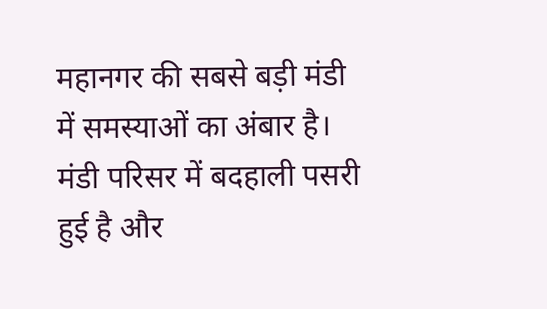महानगर की सबसे बड़ी मंडी में समस्याओं का अंबार है। मंडी परिसर में बदहाली पसरी हुई है और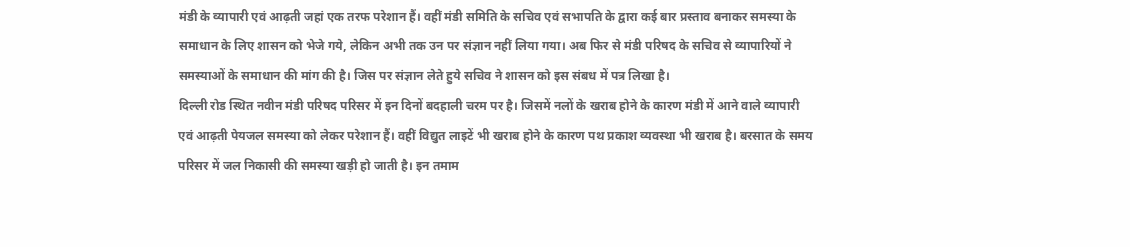मंडी के व्यापारी एवं आढ़ती जहां एक तरफ परेशान हैं। वहीं मंडी समिति के सचिव एवं सभापति के द्वारा कई बार प्रस्ताव बनाकर समस्या के समाधान के लिए शासन को भेजे गये, लेकिन अभी तक उन पर संज्ञान नहीं लिया गया। अब फिर से मंडी परिषद के सचिव से व्यापारियों ने समस्याओं के समाधान की मांग की है। जिस पर संज्ञान लेते हुये सचिव ने शासन को इस संबध में पत्र लिखा है।
दिल्ली रोड स्थित नवीन मंडी परिषद परिसर में इन दिनों बदहाली चरम पर है। जिसमें नलों के खराब होने के कारण मंडी में आने वाले व्यापारी एवं आढ़ती पेयजल समस्या को लेकर परेशान हैं। वहीं विद्युत लाइटें भी खराब होने के कारण पथ प्रकाश व्यवस्था भी खराब है। बरसात के समय परिसर में जल निकासी की समस्या खड़ी हो जाती है। इन तमाम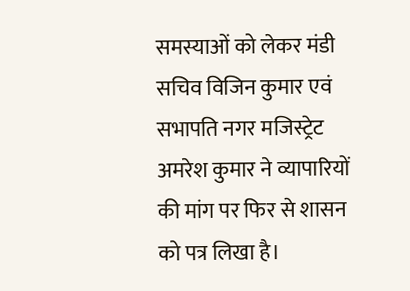समस्याओं को लेकर मंडी सचिव विजिन कुमार एवं सभापति नगर मजिस्ट्रेट अमरेश कुमार ने व्यापारियों की मांग पर फिर से शासन को पत्र लिखा है।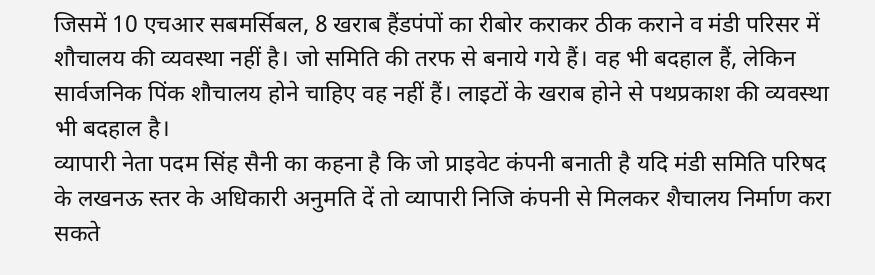जिसमें 10 एचआर सबमर्सिबल, 8 खराब हैंडपंपों का रीबोर कराकर ठीक कराने व मंडी परिसर में शौचालय की व्यवस्था नहीं है। जो समिति की तरफ से बनाये गये हैं। वह भी बदहाल हैं, लेकिन सार्वजनिक पिंक शौचालय होने चाहिए वह नहीं हैं। लाइटों के खराब होने से पथप्रकाश की व्यवस्था भी बदहाल है।
व्यापारी नेता पदम सिंह सैनी का कहना है कि जो प्राइवेट कंपनी बनाती है यदि मंडी समिति परिषद के लखनऊ स्तर के अधिकारी अनुमति दें तो व्यापारी निजि कंपनी से मिलकर शैचालय निर्माण करा सकते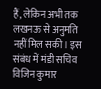हैं, लेकिन अभी तक लखनऊ से अनुमति नहीं मिल सकी। इस संबंध में मंडी सचिव विजिन कुमार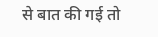से बात की गई तो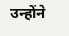उन्होंने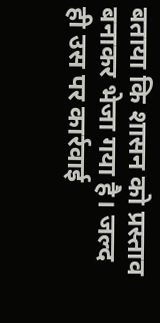बताया कि शासन को प्रस्ताव बनाकर भेजा गया है। जल्द ही उस पर कार्रवाई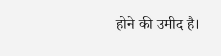होने की उमीद है।